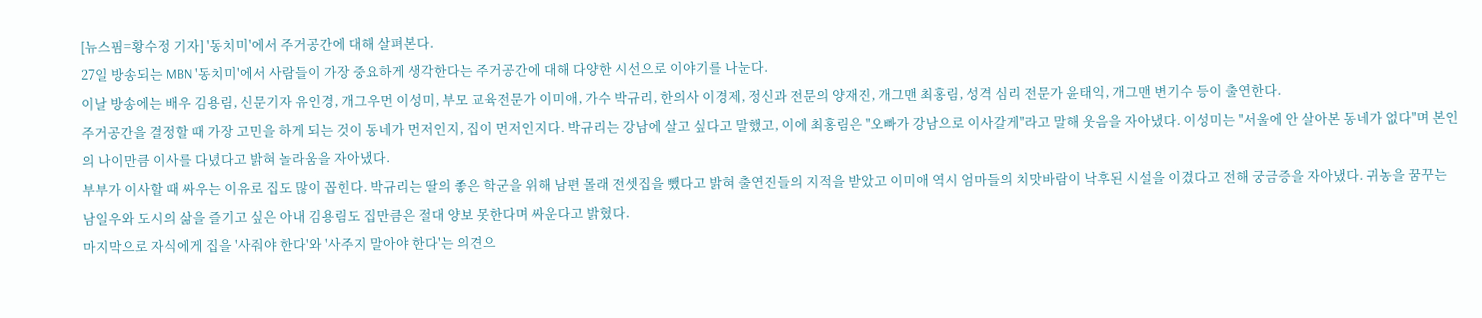[뉴스핌=황수정 기자] '동치미'에서 주거공간에 대해 살펴본다.
27일 방송되는 MBN '동치미'에서 사람들이 가장 중요하게 생각한다는 주거공간에 대해 다양한 시선으로 이야기를 나눈다.
이날 방송에는 배우 김용림, 신문기자 유인경, 개그우먼 이성미, 부모 교육전문가 이미애, 가수 박규리, 한의사 이경제, 정신과 전문의 양재진, 개그맨 최홍림, 성격 심리 전문가 윤태익, 개그맨 변기수 등이 출연한다.
주거공간을 결정할 때 가장 고민을 하게 되는 것이 동네가 먼저인지, 집이 먼저인지다. 박규리는 강남에 살고 싶다고 말했고, 이에 최홍림은 "오빠가 강남으로 이사갈게"라고 말해 웃음을 자아냈다. 이성미는 "서울에 안 살아본 동네가 없다"며 본인의 나이만큼 이사를 다녔다고 밝혀 놀라움을 자아냈다.
부부가 이사할 때 싸우는 이유로 집도 많이 꼽힌다. 박규리는 딸의 좋은 학군을 위해 남편 몰래 전셋집을 뺐다고 밝혀 출연진들의 지적을 받았고 이미애 역시 엄마들의 치맛바람이 낙후된 시설을 이겼다고 전해 궁금증을 자아냈다. 귀농을 꿈꾸는 남일우와 도시의 삶을 즐기고 싶은 아내 김용림도 집만큼은 절대 양보 못한다며 싸운다고 밝혔다.
마지막으로 자식에게 집을 '사줘야 한다'와 '사주지 말아야 한다'는 의견으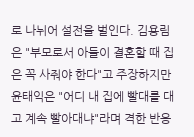로 나뉘어 설전을 벌인다. 김용림은 "부모로서 아들이 결혼할 때 집은 꼭 사줘야 한다"고 주장하지만 윤태익은 "어디 내 집에 빨대를 대고 계속 빨아대냐"라며 격한 반응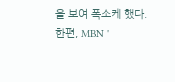을 보여 폭소케 했다.
한편, MBN '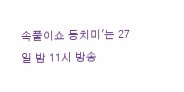속풀이쇼 동치미'는 27일 밤 11시 방송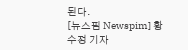된다.
[뉴스핌 Newspim] 황수정 기자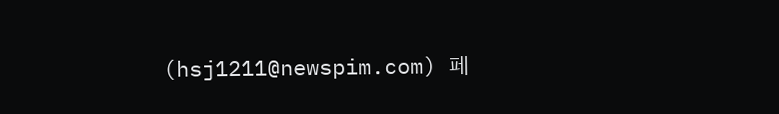(hsj1211@newspim.com) 페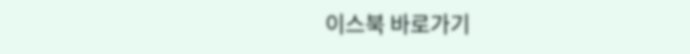이스북 바로가기